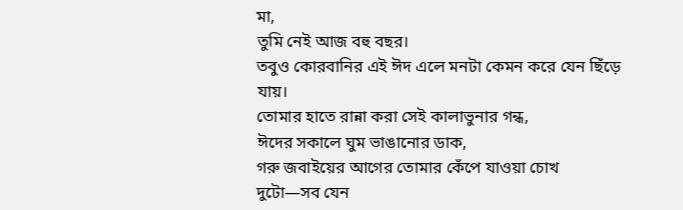মা,
তুমি নেই আজ বহু বছর।
তবুও কোরবানির এই ঈদ এলে মনটা কেমন করে যেন ছিঁড়ে যায়।
তোমার হাতে রান্না করা সেই কালাভুনার গন্ধ,
ঈদের সকালে ঘুম ভাঙানোর ডাক,
গরু জবাইয়ের আগের তোমার কেঁপে যাওয়া চোখ দুটো—সব যেন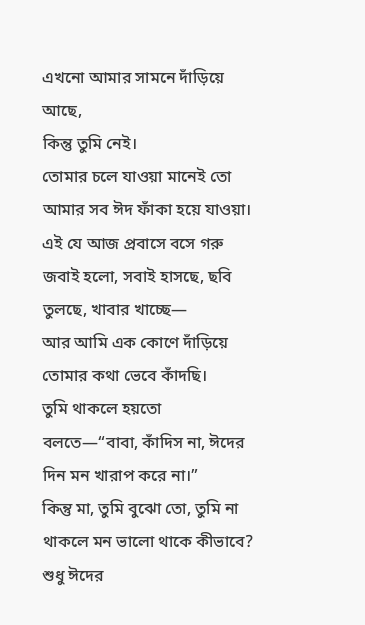এখনো আমার সামনে দাঁড়িয়ে আছে,
কিন্তু তুমি নেই।
তোমার চলে যাওয়া মানেই তো আমার সব ঈদ ফাঁকা হয়ে যাওয়া।
এই যে আজ প্রবাসে বসে গরু জবাই হলো, সবাই হাসছে, ছবি তুলছে, খাবার খাচ্ছে—
আর আমি এক কোণে দাঁড়িয়ে তোমার কথা ভেবে কাঁদছি।
তুমি থাকলে হয়তো বলতে—“বাবা, কাঁদিস না, ঈদের দিন মন খারাপ করে না।”
কিন্তু মা, তুমি বুঝো তো, তুমি না থাকলে মন ভালো থাকে কীভাবে?
শুধু ঈদের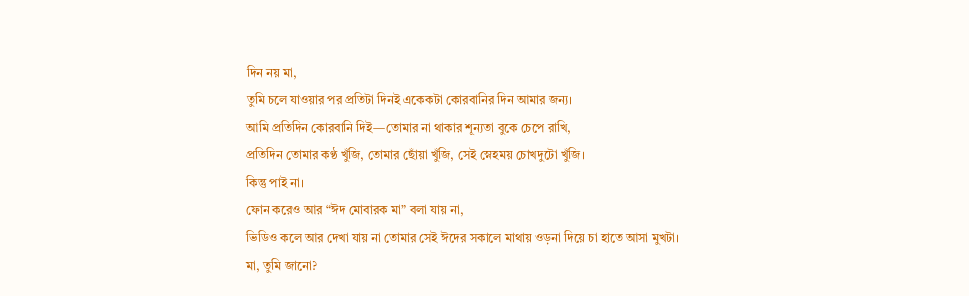দিন নয় মা,
তুমি চলে যাওয়ার পর প্রতিটা দিনই একেকটা কোরবানির দিন আমার জন্য।
আমি প্রতিদিন কোরবানি দিই—তোমার না থাকার শূন্যতা বুকে চেপে রাখি,
প্রতিদিন তোমার কণ্ঠ খুঁজি, তোমার ছোঁয়া খুঁজি, সেই স্নেহময় চোখদুটো খুঁজি।
কিন্তু পাই না।
ফোন করেও আর “ঈদ মোবারক মা” বলা যায় না,
ভিডিও কলে আর দেখা যায় না তোমার সেই ঈদের সকালে মাথায় ওড়না দিয়ে চা হাতে আসা মুখটা।
মা, তুমি জানো?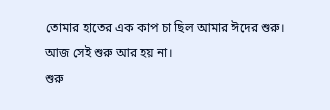তোমার হাতের এক কাপ চা ছিল আমার ঈদের শুরু।
আজ সেই শুরু আর হয় না।
শুরু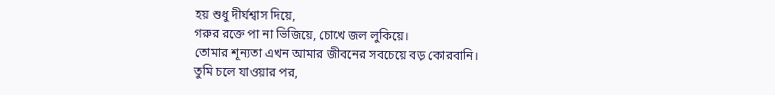হয় শুধু দীর্ঘশ্বাস দিয়ে,
গরুর রক্তে পা না ভিজিয়ে, চোখে জল লুকিয়ে।
তোমার শূন্যতা এখন আমার জীবনের সবচেয়ে বড় কোরবানি।
তুমি চলে যাওয়ার পর,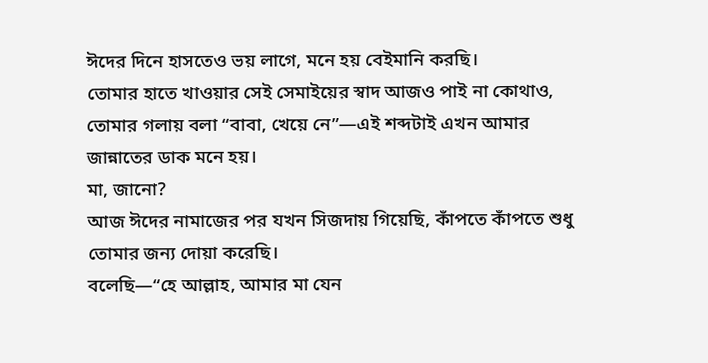ঈদের দিনে হাসতেও ভয় লাগে, মনে হয় বেইমানি করছি।
তোমার হাতে খাওয়ার সেই সেমাইয়ের স্বাদ আজও পাই না কোথাও,
তোমার গলায় বলা “বাবা, খেয়ে নে”—এই শব্দটাই এখন আমার জান্নাতের ডাক মনে হয়।
মা, জানো?
আজ ঈদের নামাজের পর যখন সিজদায় গিয়েছি, কাঁপতে কাঁপতে শুধু তোমার জন্য দোয়া করেছি।
বলেছি—“হে আল্লাহ, আমার মা যেন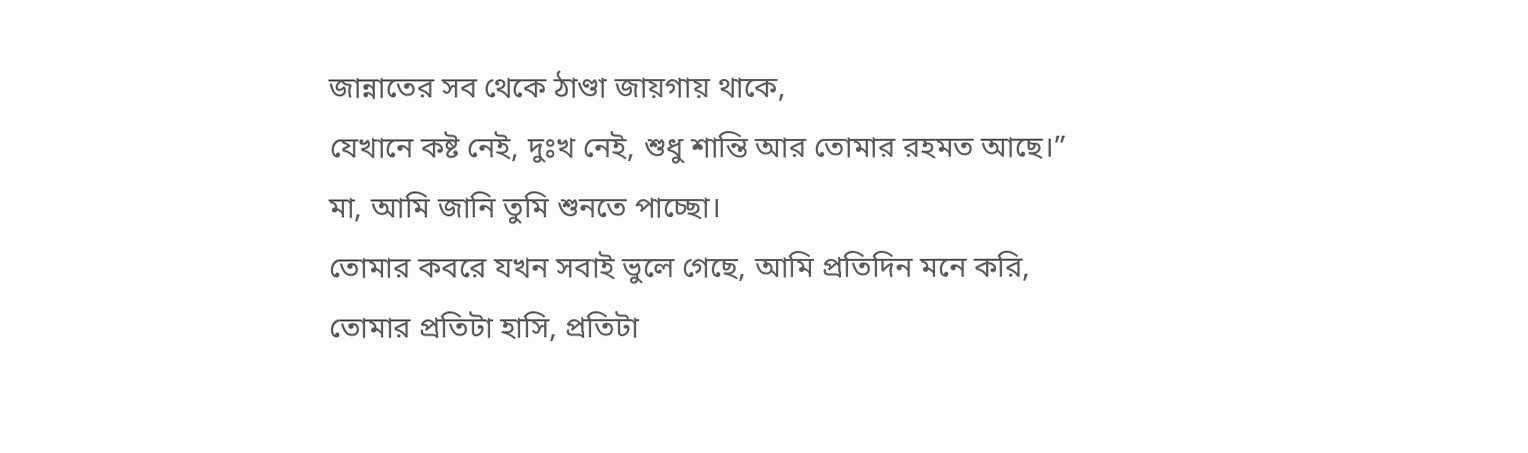জান্নাতের সব থেকে ঠাণ্ডা জায়গায় থাকে,
যেখানে কষ্ট নেই, দুঃখ নেই, শুধু শান্তি আর তোমার রহমত আছে।”
মা, আমি জানি তুমি শুনতে পাচ্ছো।
তোমার কবরে যখন সবাই ভুলে গেছে, আমি প্রতিদিন মনে করি,
তোমার প্রতিটা হাসি, প্রতিটা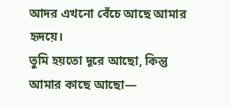আদর এখনো বেঁচে আছে আমার হৃদয়ে।
তুমি হয়তো দূরে আছো, কিন্তু আমার কাছে আছো—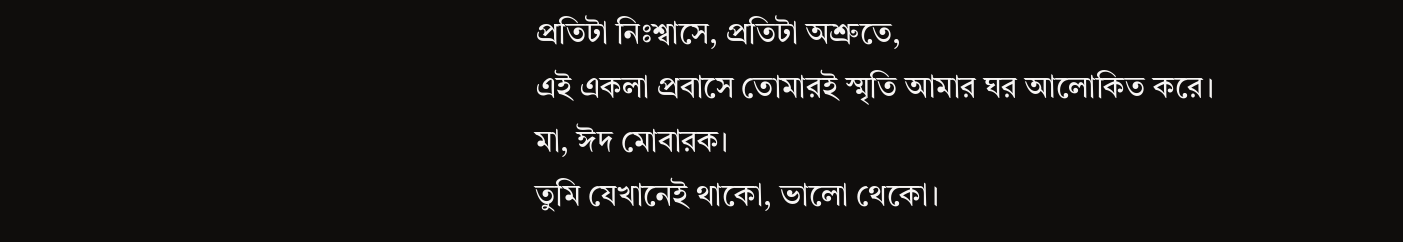প্রতিটা নিঃশ্বাসে, প্রতিটা অশ্রুতে,
এই একলা প্রবাসে তোমারই স্মৃতি আমার ঘর আলোকিত করে।
মা, ঈদ মোবারক।
তুমি যেখানেই থাকো, ভালো থেকো।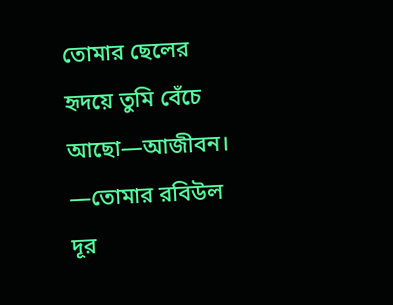তোমার ছেলের হৃদয়ে তুমি বেঁচে আছো—আজীবন।
—তোমার রবিউল
দূর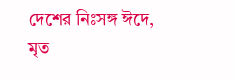দেশের নিঃসঙ্গ ঈদে,
মৃত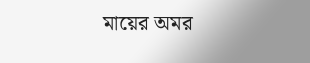মায়ের অমর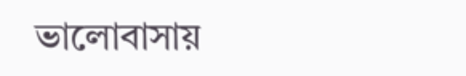ভালোবাসায়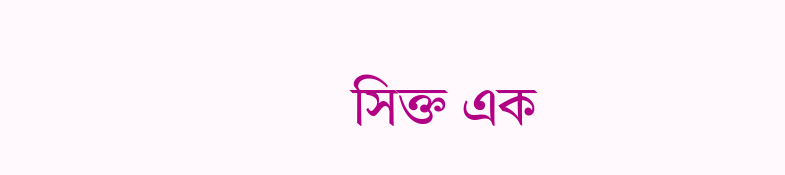সিক্ত এক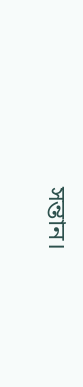সন্তান।